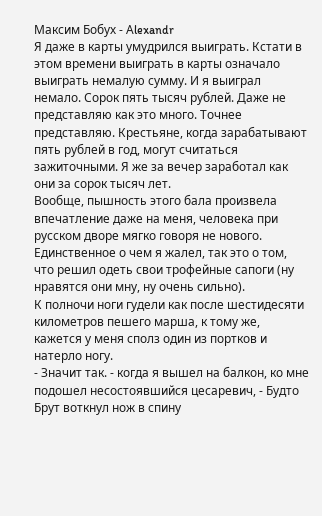Максим Бобух - Аlexandr
Я даже в карты умудрился выиграть. Кстати в этом времени выиграть в карты означало выиграть немалую сумму. И я выиграл немало. Сорок пять тысяч рублей. Даже не представляю как это много. Точнее представляю. Крестьяне, когда зарабатывают пять рублей в год, могут считаться зажиточными. Я же за вечер заработал как они за сорок тысяч лет.
Вообще, пышность этого бала произвела впечатление даже на меня, человека при русском дворе мягко говоря не нового. Единственное о чем я жалел, так это о том, что решил одеть свои трофейные сапоги (ну нравятся они мну, ну очень сильно).
К полночи ноги гудели как после шестидесяти километров пешего марша, к тому же, кажется у меня сполз один из портков и натерло ногу.
- Значит так. - когда я вышел на балкон, ко мне подошел несостоявшийся цесаревич, - Будто Брут воткнул нож в спину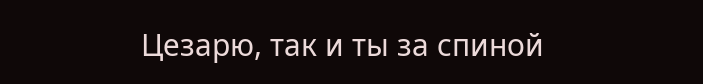Цезарю, так и ты за спиной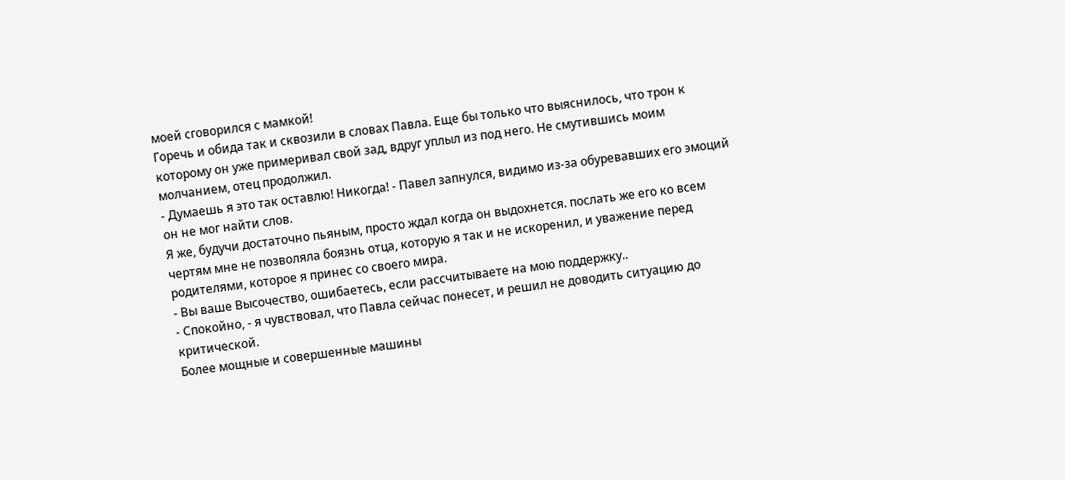моей сговорился с мамкой!
Горечь и обида так и сквозили в словах Павла. Еще бы только что выяснилось, что трон к которому он уже примеривал свой зад, вдруг уплыл из под него. Не смутившись моим молчанием, отец продолжил.
- Думаешь я это так оставлю! Никогда! - Павел запнулся, видимо из-за обуревавших его эмоций он не мог найти слов.
Я же, будучи достаточно пьяным, просто ждал когда он выдохнется. послать же его ко всем чертям мне не позволяла боязнь отца, которую я так и не искоренил, и уважение перед родителями, которое я принес со своего мира.
- Вы ваше Высочество, ошибаетесь, если рассчитываете на мою поддержку..
- Спокойно, - я чувствовал, что Павла сейчас понесет, и решил не доводить ситуацию до критической.
Более мощные и совершенные машины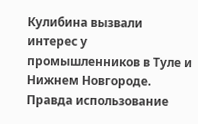Кулибина вызвали интерес у промышленников в Туле и Нижнем Новгороде. Правда использование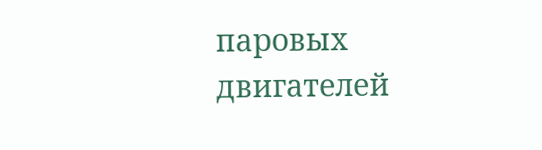паровых двигателей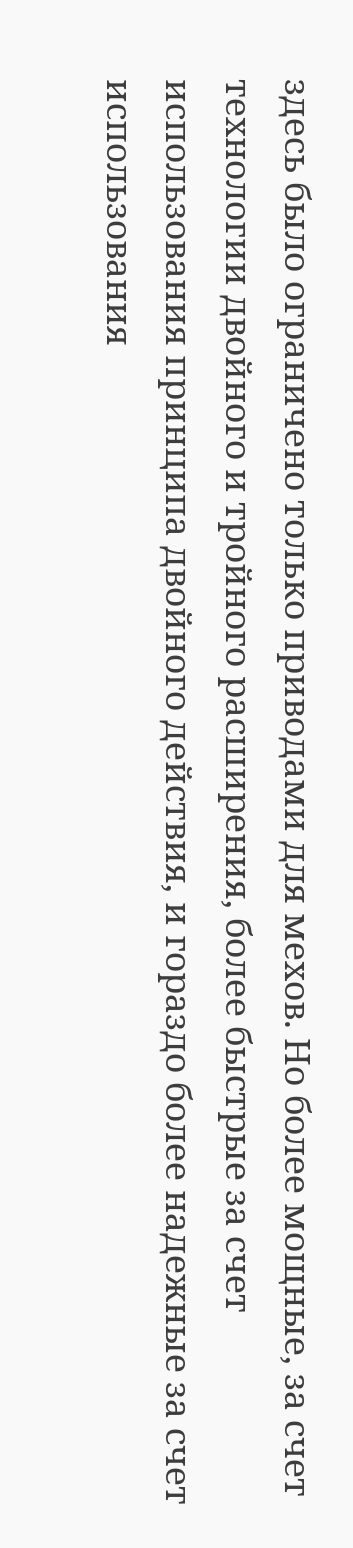здесь было ограничено только приводами для мехов. Но более мощные, за счет технологии двойного и тройного расширения, более быстрые за счет использования принципа двойного действия, и гораздо более надежные за счет использования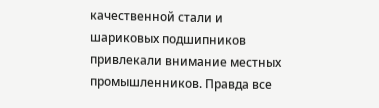качественной стали и шариковых подшипников привлекали внимание местных промышленников. Правда все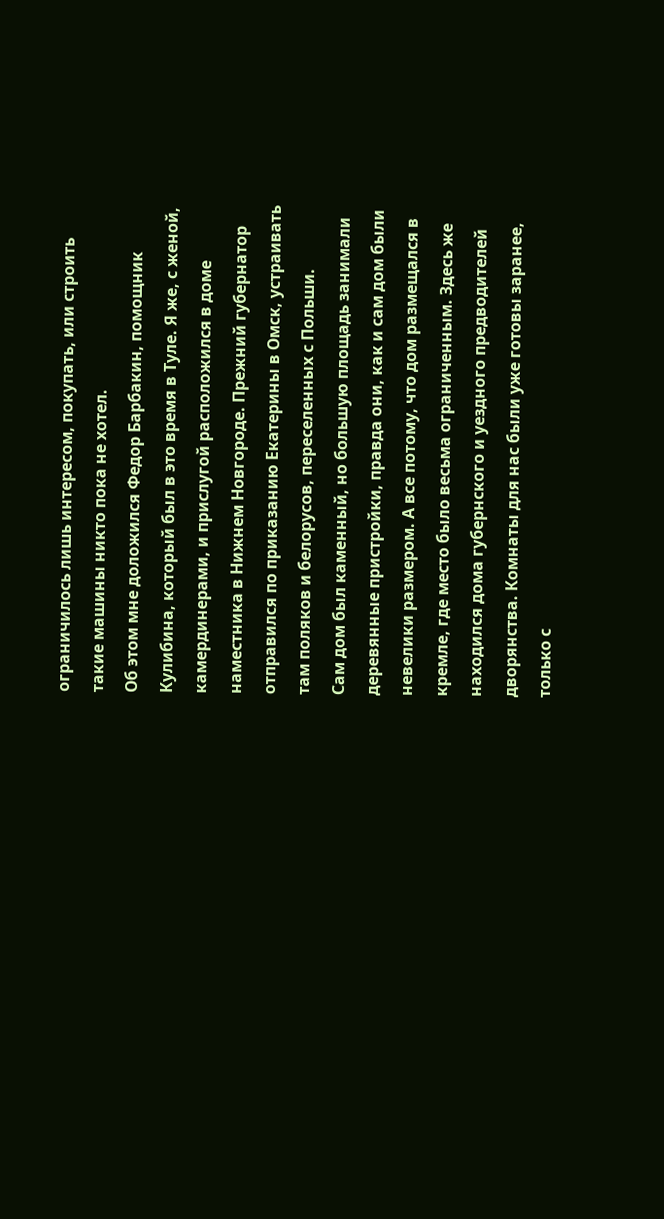ограничилось лишь интересом, покупать, или строить такие машины никто пока не хотел.
Об этом мне доложился Федор Барбакин, помощник Кулибина, который был в это время в Туле. Я же, с женой, камердинерами, и прислугой расположился в доме наместника в Нижнем Новгороде. Прежний губернатор отправился по приказанию Екатерины в Омск, устраивать там поляков и белорусов, переселенных с Польши.
Сам дом был каменный, но большую площадь занимали деревянные пристройки, правда они, как и сам дом были невелики размером. А все потому, что дом размещался в кремле, где место было весьма ограниченным. Здесь же находился дома губернского и уездного предводителей дворянства. Комнаты для нас были уже готовы заранее, только с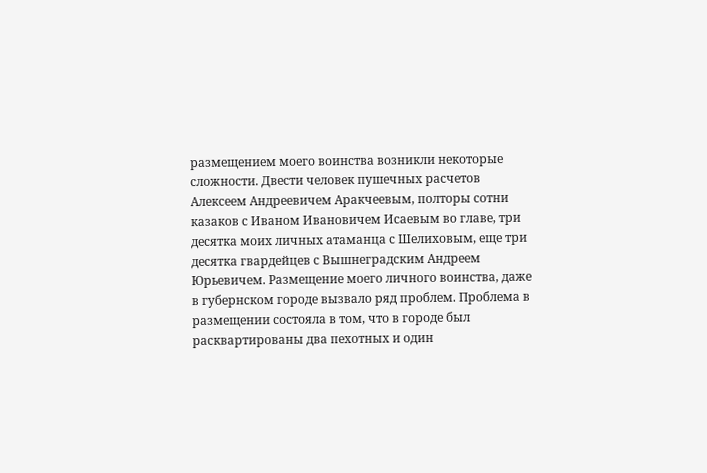размещением моего воинства возникли некоторые сложности. Двести человек пушечных расчетов Алексеем Андреевичем Аракчеевым, полторы сотни казаков с Иваном Ивановичем Исаевым во главе, три десятка моих личных атаманца с Шелиховым, еще три десятка гвардейцев с Вышнеградским Андреем Юрьевичем. Размещение моего личного воинства, даже в губернском городе вызвало ряд проблем. Проблема в размещении состояла в том, что в городе был расквартированы два пехотных и один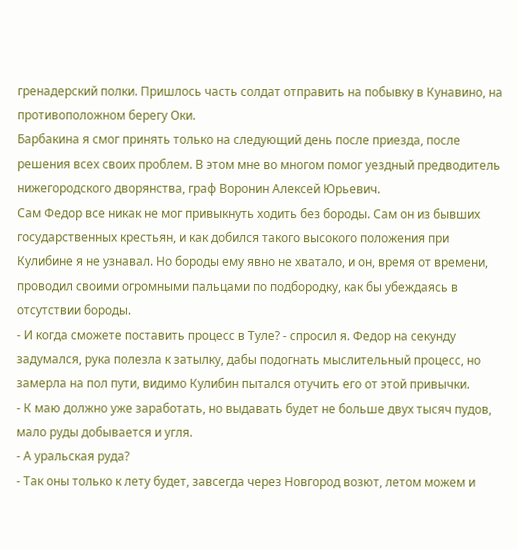гренадерский полки. Пришлось часть солдат отправить на побывку в Кунавино, на противоположном берегу Оки.
Барбакина я смог принять только на следующий день после приезда, после решения всех своих проблем. В этом мне во многом помог уездный предводитель нижегородского дворянства, граф Воронин Алексей Юрьевич.
Сам Федор все никак не мог привыкнуть ходить без бороды. Сам он из бывших государственных крестьян, и как добился такого высокого положения при Кулибине я не узнавал. Но бороды ему явно не хватало, и он, время от времени, проводил своими огромными пальцами по подбородку, как бы убеждаясь в отсутствии бороды.
- И когда сможете поставить процесс в Туле? - спросил я. Федор на секунду задумался, рука полезла к затылку, дабы подогнать мыслительный процесс, но замерла на пол пути, видимо Кулибин пытался отучить его от этой привычки.
- К маю должно уже заработать, но выдавать будет не больше двух тысяч пудов, мало руды добывается и угля.
- А уральская руда?
- Так оны только к лету будет, завсегда через Новгород возют, летом можем и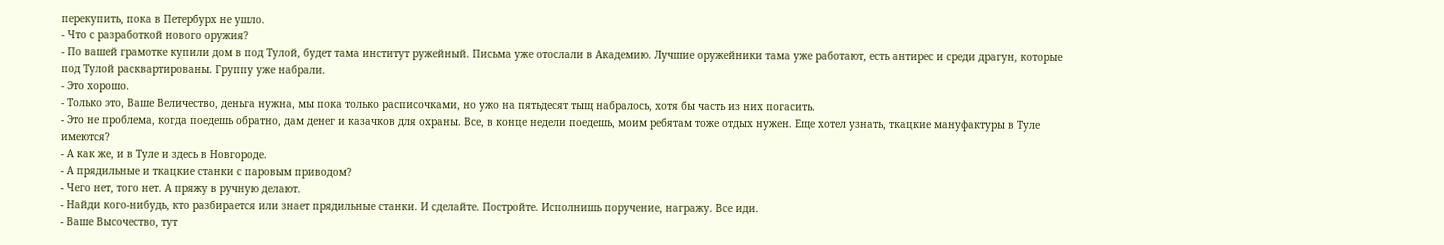перекупить, пока в Петербурх не ушло.
- Что с разработкой нового оружия?
- По вашей грамотке купили дом в под Тулой, будет тама институт ружейный. Письма уже отослали в Академию. Лучшие оружейники тама уже работают, есть антирес и среди драгун, которые под Тулой расквартированы. Группу уже набрали.
- Это хорошо.
- Только это, Ваше Величество, деньга нужна, мы пока только расписочками, но ужо на пятьдесят тыщ набралось, хотя бы часть из них погасить.
- Это не проблема, когда поедешь обратно, дам денег и казачков для охраны. Все, в конце недели поедешь, моим ребятам тоже отдых нужен. Еще хотел узнать, ткацкие мануфактуры в Туле имеются?
- А как же, и в Туле и здесь в Новгороде.
- А прядильные и ткацкие станки с паровым приводом?
- Чего нет, того нет. А пряжу в ручную делают.
- Найди кого-нибудь, кто разбирается или знает прядильные станки. И сделайте. Постройте. Исполнишь поручение, награжу. Все иди.
- Ваше Высочество, тут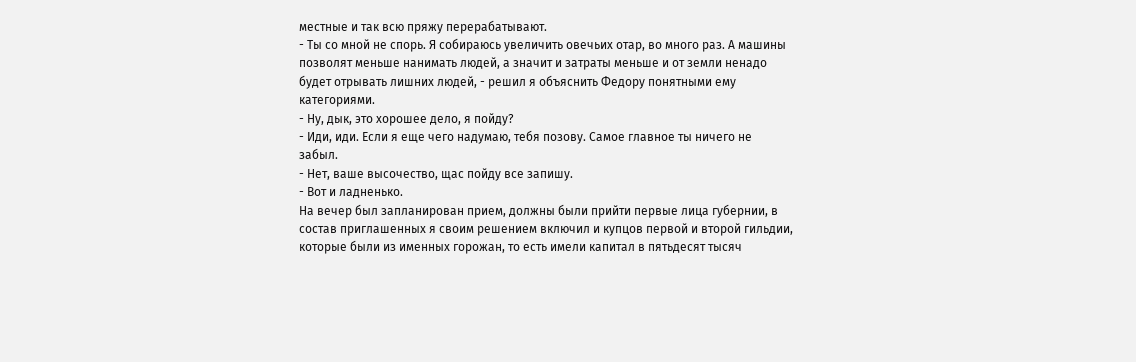местные и так всю пряжу перерабатывают.
- Ты со мной не спорь. Я собираюсь увеличить овечьих отар, во много раз. А машины позволят меньше нанимать людей, а значит и затраты меньше и от земли ненадо будет отрывать лишних людей, - решил я объяснить Федору понятными ему категориями.
- Ну, дык, это хорошее дело, я пойду?
- Иди, иди. Если я еще чего надумаю, тебя позову. Самое главное ты ничего не забыл.
- Нет, ваше высочество, щас пойду все запишу.
- Вот и ладненько.
На вечер был запланирован прием, должны были прийти первые лица губернии, в состав приглашенных я своим решением включил и купцов первой и второй гильдии, которые были из именных горожан, то есть имели капитал в пятьдесят тысяч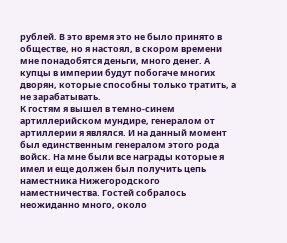рублей. В это время это не было принято в обществе, но я настоял, в скором времени мне понадобятся деньги, много денег. А купцы в империи будут побогаче многих дворян, которые способны только тратить, а не зарабатывать.
К гостям я вышел в темно-синем артиллерийском мундире, генералом от артиллерии я являлся. И на данный момент был единственным генералом этого рода войск. На мне были все награды которые я имел и еще должен был получить цепь наместника Нижегородского наместничества. Гостей собралось неожиданно много, около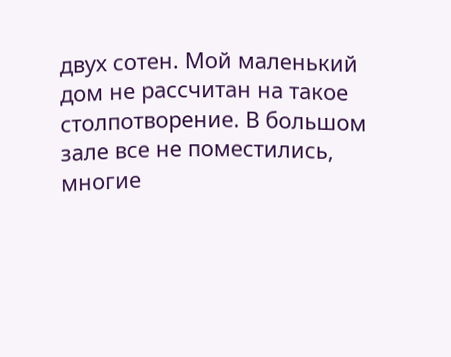двух сотен. Мой маленький дом не рассчитан на такое столпотворение. В большом зале все не поместились, многие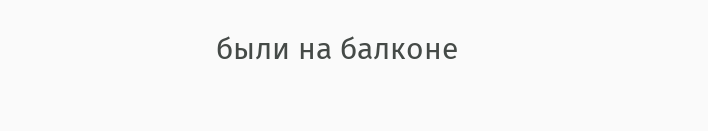были на балконе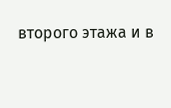второго этажа и в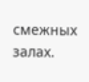смежных залах.